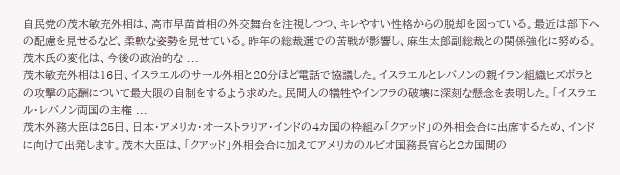自民党の茂木敏充外相は、高市早苗首相の外交舞台を注視しつつ、キレやすい性格からの脱却を図っている。最近は部下への配慮を見せるなど、柔軟な姿勢を見せている。昨年の総裁選での苦戦が影響し、麻生太郎副総裁との関係強化に努める。茂木氏の変化は、今後の政治的な ...
茂木敏充外相は16日、イスラエルのサール外相と20分ほど電話で協議した。イスラエルとレバノンの親イラン組織ヒズボラとの攻撃の応酬について最大限の自制をするよう求めた。民間人の犠牲やインフラの破壊に深刻な懸念を表明した。「イスラエル・レバノン両国の主権 ...
茂木外務大臣は25日、日本・アメリカ・オーストラリア・インドの4カ国の枠組み「クアッド」の外相会合に出席するため、インドに向けて出発します。茂木大臣は、「クアッド」外相会合に加えてアメリカのルビオ国務長官らと2カ国間の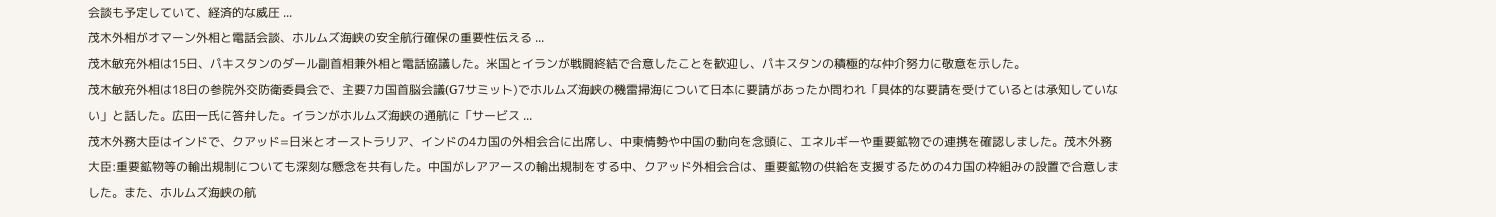会談も予定していて、経済的な威圧 ...
茂木外相がオマーン外相と電話会談、ホルムズ海峡の安全航行確保の重要性伝える ...
茂木敏充外相は15日、パキスタンのダール副首相兼外相と電話協議した。米国とイランが戦闘終結で合意したことを歓迎し、パキスタンの積極的な仲介努力に敬意を示した。
茂木敏充外相は18日の参院外交防衛委員会で、主要7カ国首脳会議(G7サミット)でホルムズ海峡の機雷掃海について日本に要請があったか問われ「具体的な要請を受けているとは承知していない」と話した。広田一氏に答弁した。イランがホルムズ海峡の通航に「サービス ...
茂木外務大臣はインドで、クアッド=日米とオーストラリア、インドの4カ国の外相会合に出席し、中東情勢や中国の動向を念頭に、エネルギーや重要鉱物での連携を確認しました。茂木外務大臣:重要鉱物等の輸出規制についても深刻な懸念を共有した。中国がレアアースの輸出規制をする中、クアッド外相会合は、重要鉱物の供給を支援するための4カ国の枠組みの設置で合意しました。また、ホルムズ海峡の航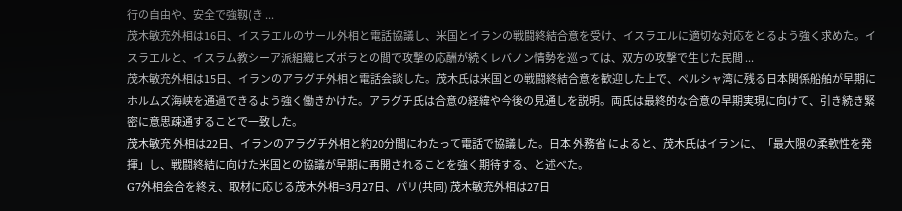行の自由や、安全で強靱(き ...
茂木敏充外相は16日、イスラエルのサール外相と電話協議し、米国とイランの戦闘終結合意を受け、イスラエルに適切な対応をとるよう強く求めた。イスラエルと、イスラム教シーア派組織ヒズボラとの間で攻撃の応酬が続くレバノン情勢を巡っては、双方の攻撃で生じた民間 ...
茂木敏充外相は15日、イランのアラグチ外相と電話会談した。茂木氏は米国との戦闘終結合意を歓迎した上で、ペルシャ湾に残る日本関係船舶が早期にホルムズ海峡を通過できるよう強く働きかけた。アラグチ氏は合意の経緯や今後の見通しを説明。両氏は最終的な合意の早期実現に向けて、引き続き緊密に意思疎通することで一致した。
茂木敏充 外相は22日、イランのアラグチ外相と約20分間にわたって電話で協議した。日本 外務省 によると、茂木氏はイランに、「最大限の柔軟性を発揮」し、戦闘終結に向けた米国との協議が早期に再開されることを強く期待する、と述べた。
G7外相会合を終え、取材に応じる茂木外相=3月27日、パリ(共同) 茂木敏充外相は27日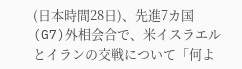(日本時間28日)、先進7カ国(G7)外相会合で、米イスラエルとイランの交戦について「何よ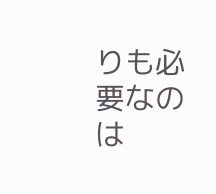りも必要なのは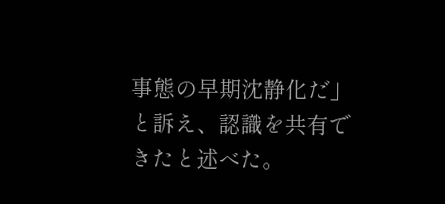事態の早期沈静化だ」と訴え、認識を共有できたと述べた。